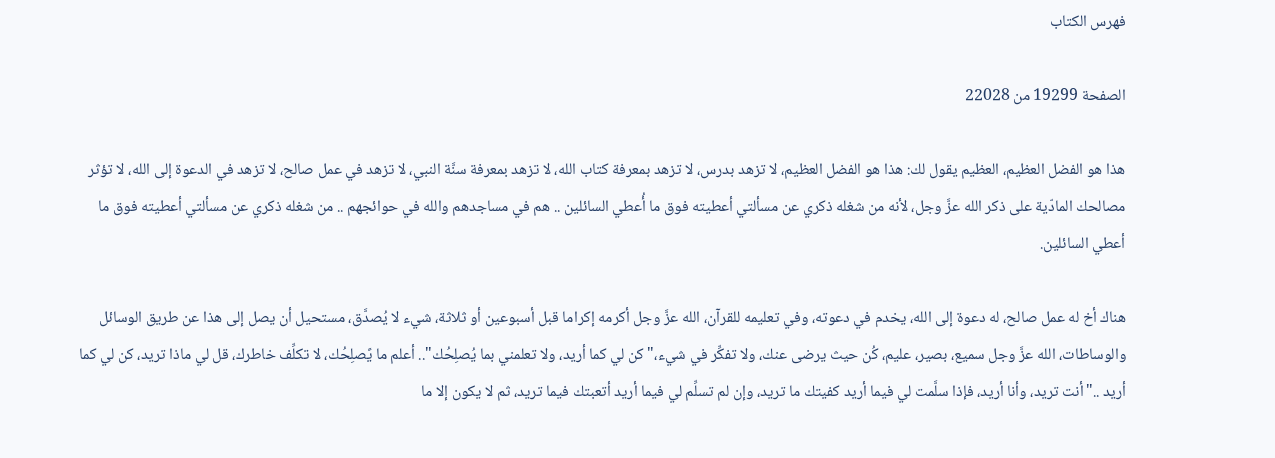فهرس الكتاب

الصفحة 19299 من 22028

هذا هو الفضل العظيم، العظيم يقول لك: هذا هو الفضل العظيم، لا تزهد بدرس، لا تزهد بمعرفة كتاب الله، لا تزهد بمعرفة سنَّة النبي، لا تزهد في عمل صالح، لا تزهد في الدعوة إلى الله، لا تؤثر مصالحك المادّية على ذكر الله عزَّ وجل، لأنه من شغله ذكري عن مسألتي أعطيته فوق ما أُعطي السائلين .. هم في مساجدهم والله في حوائجهم .. من شغله ذكري عن مسألتي أعطيته فوق ما أعطي السائلين.

هناك أخ له عمل صالح، له دعوة إلى الله، يخدم في دعوته، وفي تعليمه للقرآن، الله عزَّ وجل أكرمه إكراما قبل أسبوعين أو ثلاثة، شيء لا يُصدَّق، مستحيل أن يصل إلى هذا عن طريق الوسائل والوساطات، الله عزَّ وجل سميع، بصير، عليم، كُن حيث يرضى عنك، ولا تفكِّر في شيء،"كن لي كما أريد، ولا تعلمني بما يُصلِحُك".. أعلم ما يًصلِحُك، لا تكلِّف خاطرك، قل لي ماذا تريد، كن لي كما أريد .."أنت تريد، وأنا أريد، فإذا سلَّمت لي فيما أريد كفيتك ما تريد، وإن لم تسلِّم لي فيما أريد أتعبتك فيما تريد، ثم لا يكون إلا ما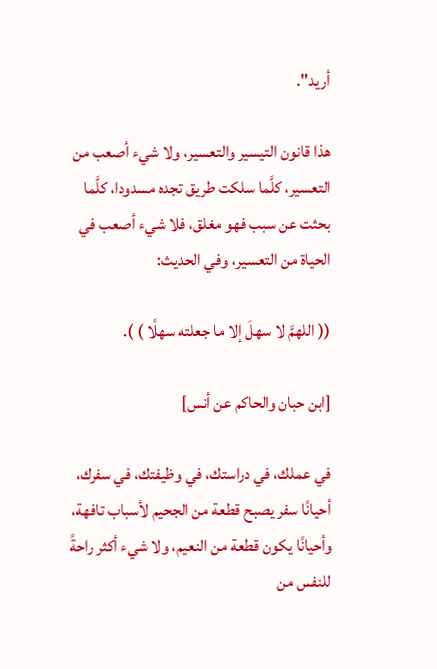أريد".

هذا قانون التيسير والتعسير، ولا شيء أصعب من التعسير، كلَّما سلكت طريق تجده مسدودا، كلَّما بحثت عن سبب فهو مغلق، فلا شيء أصعب في الحياة من التعسير، وفي الحديث:

(( اللهمَّ لا سهلَ إلا ما جعلته سهلًا ) ).

[ابن حبان والحاكم عن أنس]

في عملك، في دراستك، في وظيفتك، في سفرك، أحيانًا سفر يصبح قطعة من الجحيم لأسباب تافهة، وأحيانًا يكون قطعة من النعيم، ولا شيء أكثر راحةً للنفس من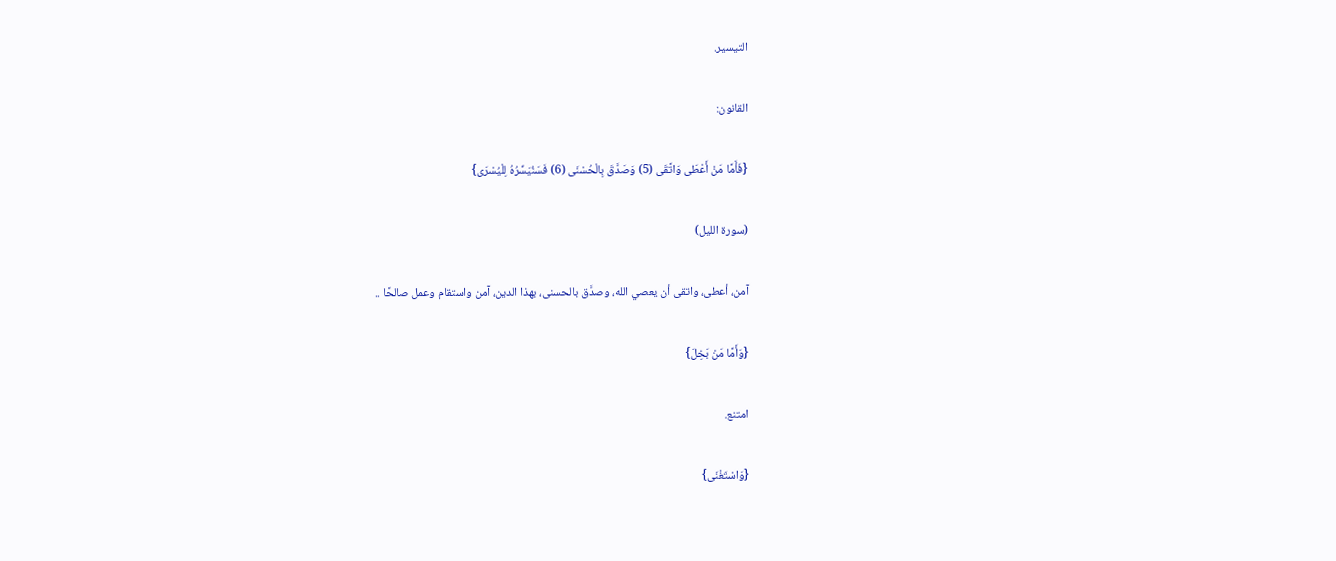التيسير.

القانون:

{فَأَمَّا مَنْ أَعْطَى وَاتَّقَى (5) وَصَدَّقَ بِالْحُسْنَى (6) فَسَنُيَسِّرُهُ لِلْيُسْرَى}

(سورة الليل)

آمن، أعطى، واتقى أن يعصي الله، وصدَّق بالحسنى، بهذا الدين، آمن واستقام وعمل صالحًا ..

{وَأَمَّا مَنْ بَخِلَ}

امتنع.

{وَاسْتَغْنَى}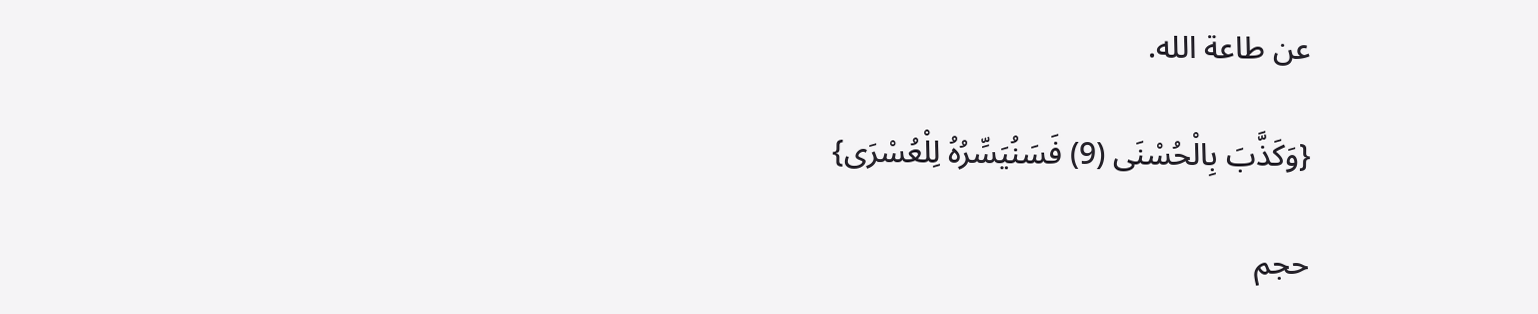عن طاعة الله.

{وَكَذَّبَ بِالْحُسْنَى (9) فَسَنُيَسِّرُهُ لِلْعُسْرَى}

حجم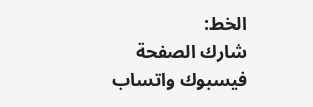الخط:
شارك الصفحة
فيسبوك واتساب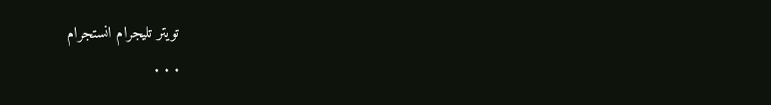تويتر تليجرام انستجرام
. . .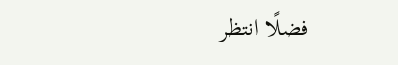فضلًا انتظر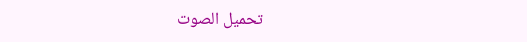تحميل الصوت